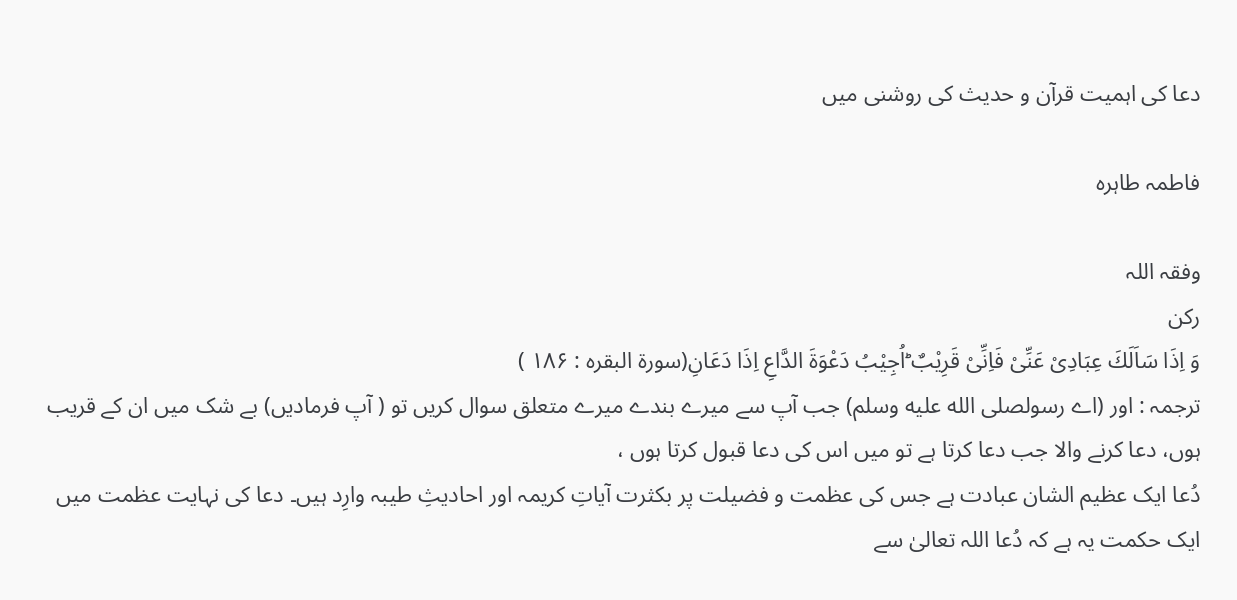دعا کی اہمیت قرآن و حدیث کی روشنی میں

فاطمہ طاہرہ

وفقہ اللہ
رکن
وَ اِذَا سَاَلَكَ عِبَادِیْ عَنِّیْ فَاِنِّیْ قَرِیْبٌ ؕاُجِیْبُ دَعْوَةَ الدَّاعِ اِذَا دَعَانِ(سورۃ البقرہ : ۱۸۶ )
ترجمہ : اور (اے رسولصلى الله عليه وسلم) جب آپ سے میرے بندے میرے متعلق سوال کریں تو ( آپ فرمادیں) بے شک میں ان کے قریب ہوں، دعا کرنے والا جب دعا کرتا ہے تو میں اس کی دعا قبول کرتا ہوں ،
دُعا ایک عظیم الشان عبادت ہے جس کی عظمت و فضیلت پر بکثرت آیاتِ کریمہ اور احادیثِ طیبہ وارِد ہیں۔ دعا کی نہایت عظمت میں ایک حکمت یہ ہے کہ دُعا اللہ تعالیٰ سے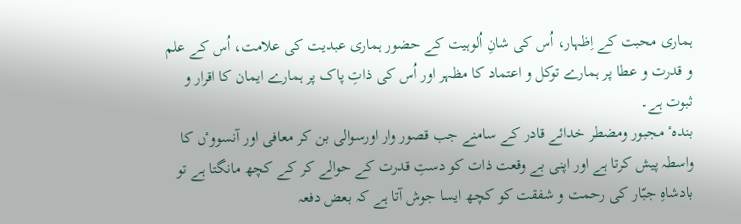ہماری محبت کے اِظہار، اُس کی شانِ اُلوہیت کے حضور ہماری عبدیت کی علامت، اُس کے علم و قدرت و عطا پر ہمارے توکل و اعتماد کا مظہر اور اُس کی ذاتِ پاک پر ہمارے ایمان کا اقرار و ثبوت ہے۔
بندہٴ مجبور ومضطر خدائے قادر کے سامنے جب قصور وار اورسوالی بن کر معافی اور آنسووٴں کا واسطہ پیش کرتا ہے اور اپنی بے وقعت ذات کو دستِ قدرت کے حوالے کر کے کچھ مانگتا ہے تو بادشاہِ جبّار کی رحمت و شفقت کو کچھ ایسا جوش آتا ہے کہ بعض دفعہ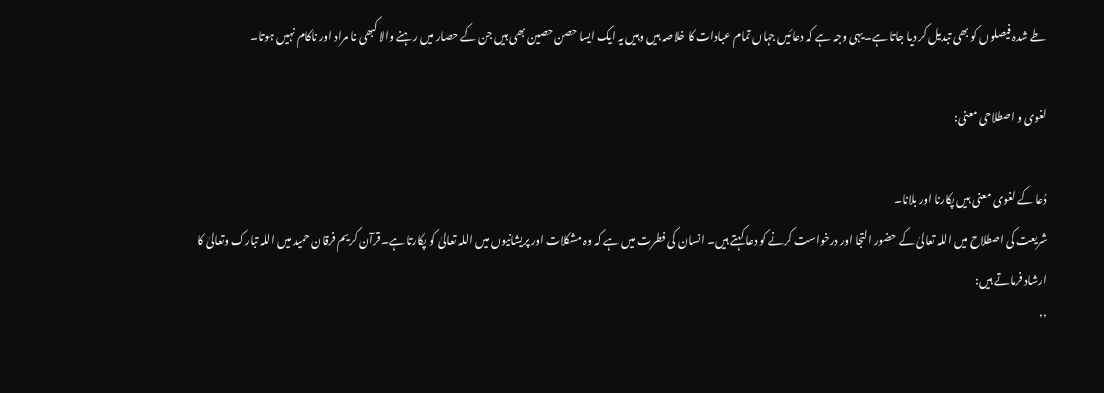طے شدہ فیصلوں کو بھی تبدیل کر دیا جاتا ہے۔یہی وجہ ہے کہ دعائیں جہاں تمام عبادات کا خلاصہ ہیں وہیں یہ ایک ایسا حصن حصین بھی ہیں جن کے حصار میں رہنے والا کبھی نا مراد اور ناکام نہیں ہوتا۔

لغوی و اصطلاحی معنی:

دُعا کے لغوی معنی ہیں پکارنا اور بلانا۔
شریعت کی اصطلاح میں اللہ تعالیٰ کے حضور التجا اور درخواست کرنے کو دعا کہتے ہیں۔ انسان کی فطرت میں ہے کہ وہ مشکلات اور پریشانیوں میں اللہ تعالیٰ کو پکارتا ہے۔قرآن کریم فرقان حمید میں اللہ تبارک وتعالیٰ کا ارشاد فرماتے ہیں:
’’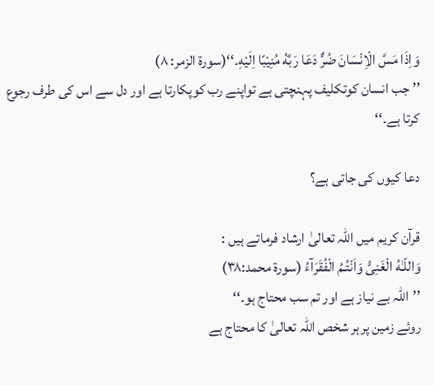وَاِذَا مَسَّ الْاِنْسَانَ ضُرٌّ دَعَا رَبَّهٝ مُنِيْبًا اِلَيْهِ۔‘‘(سورۃ الزمر: ۸)
’’ جب انسان کوتکلیف پہنچتی ہے تواپنے رب کوپکارتا ہے اور دل سے اس کی طرف رجوع کرتا ہے۔‘‘

دعا كیوں كی جاتی ہے؟

قرآن کریم میں اللہ تعالیٰ ارشاد فرماتے ہیں :
وَاللّـٰهُ الْغَنِىُّ وَاَنْتُـمُ الْفُقَرَآءُ (سورۃ محمد:۳۸)
’’اللہ بے نیاز ہے اور تم سب محتاج ہو۔‘‘
روئے زمین پرہر شخص اللہ تعالیٰ کا محتاج ہے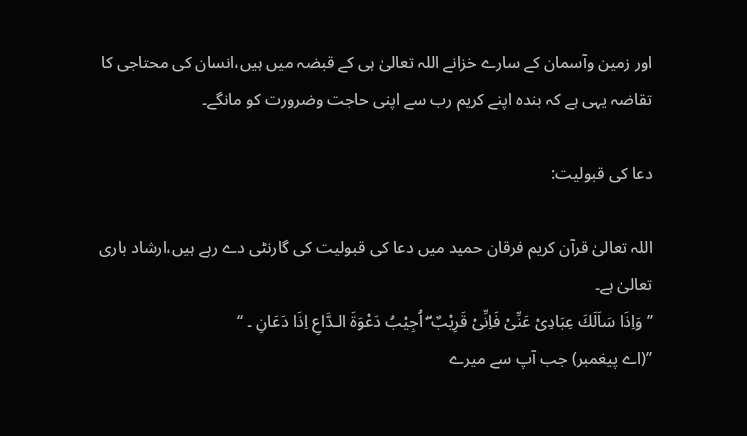اور زمین وآسمان کے سارے خزانے اللہ تعالیٰ ہی کے قبضہ میں ہیں،انسان کی محتاجی کا تقاضہ یہی ہے کہ بندہ اپنے کریم رب سے اپنی حاجت وضرورت کو مانگے۔

دعا کی قبولیت:

اللہ تعالیٰ قرآن کریم فرقان حمید میں دعا کی قبولیت کی گارنٹی دے رہے ہیں،ارشاد باری تعالیٰ ہے۔
’’وَاِذَا سَاَلَكَ عِبَادِىْ عَنِّىْ فَاِنِّىْ قَرِيْبٌ ۖ اُجِيْبُ دَعْوَةَ الـدَّاعِ اِذَا دَعَانِ ۔ ‘‘
’’(اے پیغمبر) جب آپ سے میرے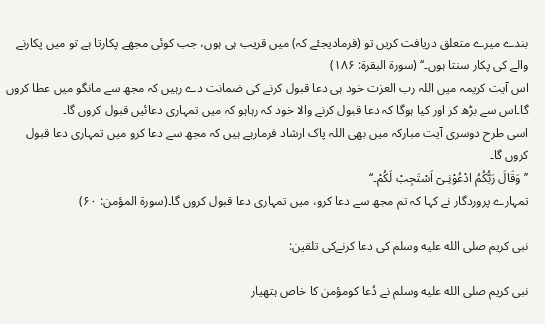بندے میرے متعلق دریافت کریں تو (فرمادیجئے کہ) میں قریب ہی ہوں، جب کوئی مجھے پکارتا ہے تو میں پکارنے والے کی پکار سنتا ہوں۔‘‘ (سورۃ البقرۃ: ۱۸۶)
اس آیت کریمہ میں اللہ رب العزت خود ہی دعا قبول کرنے کی ضمانت دے رہیں کہ مجھ سے مانگو میں عطا کروں گا۔اس سے بڑھ کر اور کیا ہوگا کہ دعا قبول کرنے والا خود کہ رہاہو کہ میں تمہاری دعائیں قبول کروں گا۔
اسی طرح دوسری آیت مبارکہ میں بھی اللہ پاک ارشاد فرمارہے ہیں کہ مجھ سے دعا کرو میں تمہاری دعا قبول کروں گا۔
’’وَقَالَ رَبُّكُمُ ادْعُوْنِـىٓ اَسْتَجِبْ لَكُمْ۔‘‘
تمہارے پروردگار نے کہا کہ تم مجھ سے دعا کرو، میں تمہاری دعا قبول کروں گا۔(سورۃ المؤمن: ۶۰)

نبی کریم صلى الله عليه وسلم کی دعا کرنےکی تلقین:

نبی کریم صلى الله عليه وسلم نے دُعا کومؤمن کا خاص ہتھیار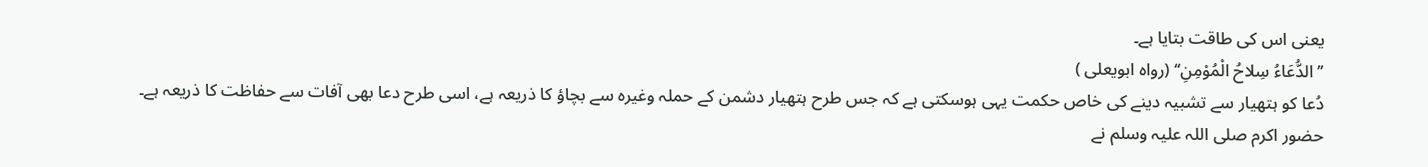یعنی اس کی طاقت بتایا ہے۔
’’الدُّعَاءُ سِلاحُ الْمُوْمِنِ‘‘ (رواہ ابویعلی )
دُعا کو ہتھیار سے تشبیہ دینے کی خاص حکمت یہی ہوسکتی ہے کہ جس طرح ہتھیار دشمن کے حملہ وغیرہ سے بچاؤ کا ذریعہ ہے، اسی طرح دعا بھی آفات سے حفاظت کا ذریعہ ہے۔
حضور اکرم صلی اللہ علیہ وسلم نے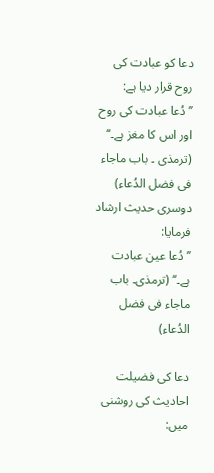دعا کو عبادت کی روح قرار دیا ہے:
’’دُعا عبادت کی روح اور اس کا مغز ہے۔‘‘ (ترمذی ۔ باب ماجاء فی فضل الدُعاء)
دوسری حدیث ارشاد فرمایا:
’’دُعا عین عبادت ہے۔‘‘ (ترمذی۔ باب ماجاء فی فضل الدُعاء)

دعا کی فضیلت احادیث کی روشنی میں: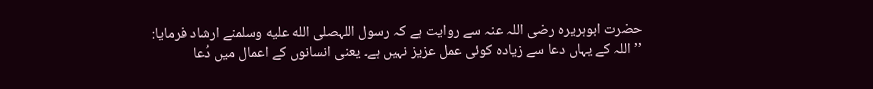حضرت ابوہریرہ رضی اللہ عنہ سے روایت ہے کہ رسول اللہصلى الله عليه وسلمنے ارشاد فرمایا:
’’ اللہ کے یہاں دعا سے زیادہ کوئی عمل عزیز نہیں ہے۔ یعنی انسانوں کے اعمال میں دُعا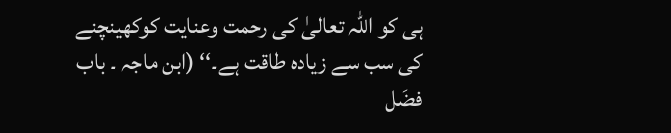ہی کو اللہ تعالیٰ کی رحمت وعنایت کوکھینچنے کی سب سے زیادہ طاقت ہے۔‘‘ (ابن ماجہ ۔ باب فضَل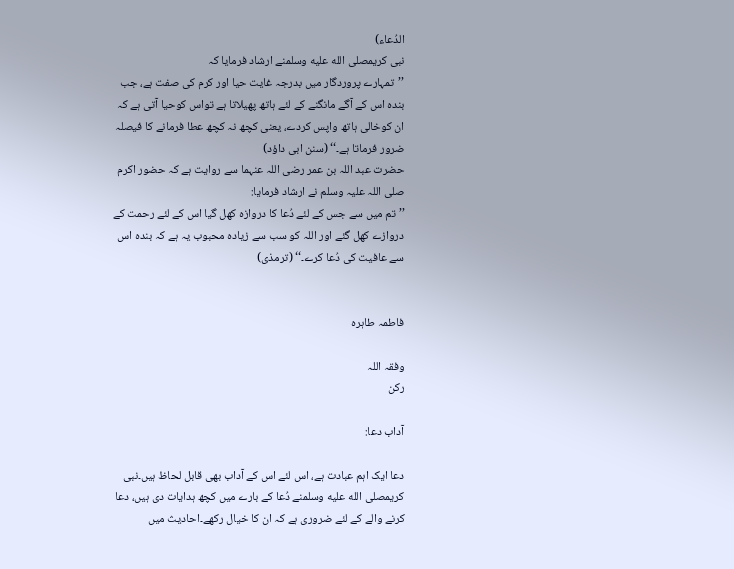الدُعاء)
نبی كریمصلى الله عليه وسلمنے ارشاد فرمایا کہ
’’تمہارے پروردگار میں بدرجہ غایت حیا اور کرم کی صفت ہے، جب بندہ اس کے آگے مانگنے کے لئے ہاتھ پھیلاتا ہے تواس کوحیا آتی ہے کہ ان کوخالی ہاتھ واپس کردے، یعنی کچھ نہ کچھ عطا فرمانے کا فیصلہ ضرور فرماتا ہے۔‘‘ (سنن ابی داؤد)
حضرت عبد اللہ بن عمر رضی اللہ عنہما سے روایت ہے کہ حضور اکرم صلی اللہ علیہ وسلم نے ارشاد فرمایا:
’’تم میں سے جس کے لئے دُعا کا دروازہ کھل گیا اس کے لئے رحمت کے دروازے کھل گئے اور اللہ کو سب سے زیادہ محبوب یہ ہے کہ بندہ اس سے عافیت کی دُعا کرے۔‘‘ (ترمذی)


فاطمہ طاہرہ

وفقہ اللہ
رکن

آداب دعا:

دعا ایک اہم عبادت ہے، اس لئے اس کے آداب بھی قابل لحاظ ہیں۔نبی کریمصلى الله عليه وسلمنے دُعا کے بارے میں کچھ ہدایات دی ہیں، دعا کرنے والے کے لئے ضروری ہے کہ ان کا خیال رکھے۔احادیث میں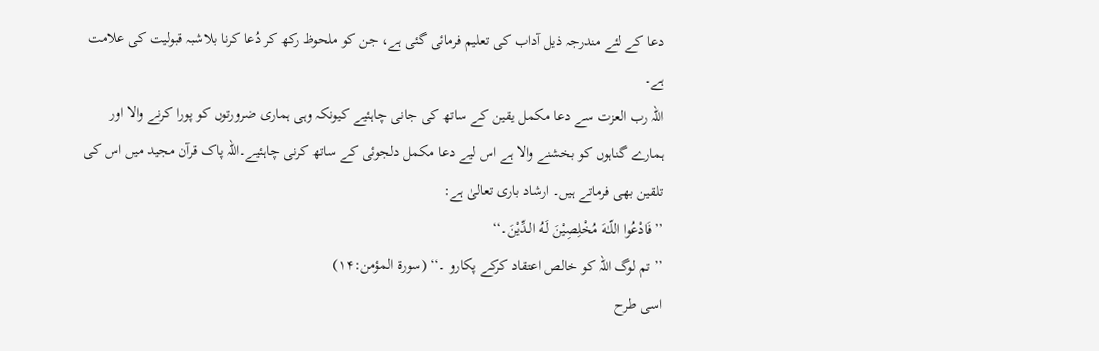دعا کے لئے مندرجہ ذیل آداب کی تعلیم فرمائی گئی ہے، جن کو ملحوظ رکھ کر دُعا کرنا بلاشبہ قبولیت کی علامت ہے۔
اللہ رب العزت سے دعا مکمل یقین کے ساتھ کی جانی چاہئیے کیونکہ وہی ہماری ضرورتوں کو پورا کرنے والا اور ہمارے گناہوں کو بخشنے والا ہے اس لیے دعا مکمل دلجوئی کے ساتھ کرنی چاہئیے۔اللہ پاک قرآن مجید میں اس کی تلقین بھی فرماتے ہیں۔ ارشاد باری تعالیٰ ہے:
’’فَادْعُوا اللّـٰهَ مُخْلِصِيْنَ لَـهُ الـدِّيْنَ۔‘‘
’’ تم لوگ اللہ کو خالص اعتقاد کرکے پکارو ۔‘‘ (سورۃ المؤمن:۱۴)
اسی طرح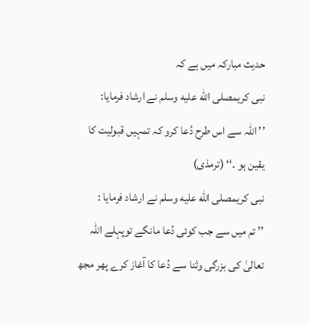حدیث مبارکہ میں ہے کہ
نبی کریمصلى الله عليه وسلم نے ارشاد فرمایا:
’’ اللہ سے اس طرح دُعا کرو کہ تمہیں قبولیت کا یقین ہو ۔‘‘ (ترمذی)
نبی کریمصلى الله عليه وسلم نے ارشاد فرمایا :
’’ تم میں سے جب کوئی دُعا مانگے توپہلے اللہ تعالیٰ کی بزرگی وثنا سے دُعا کا آغاز کرے پھر مجھ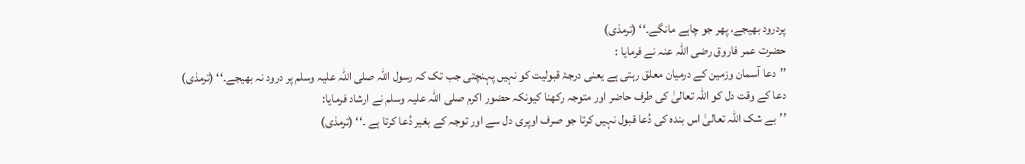پردرود بھیجے، پھر جو چاہے مانگے۔‘‘ (ترمذی)
حضرت عمر فاروق رضی اللہ عنہ نے فرمایا :
’’دعا آسمان وزمین کے درمیان معلق رہتی ہے یعنی درجۂ قبولیت کو نہیں پہنچتی جب تک کہ رسول اللہ صلی اللہ علیہ وسلم پر درود نہ بھیجے۔‘‘ (ترمذی)
دعا کے وقت دل کو اللہ تعالیٰ کی طرف حاضر اور متوجہ رکھنا کیونکہ حضور اکرم صلی اللہ علیہ وسلم نے ارشاد فرمایا:
’’بے شک اللہ تعالیٰ اس بندہ کی دُعا قبول نہیں کرتا جو صرف اوپری دل سے اور توجہ کے بغیر دُعا کرتا ہے ۔‘‘ (ترمذی)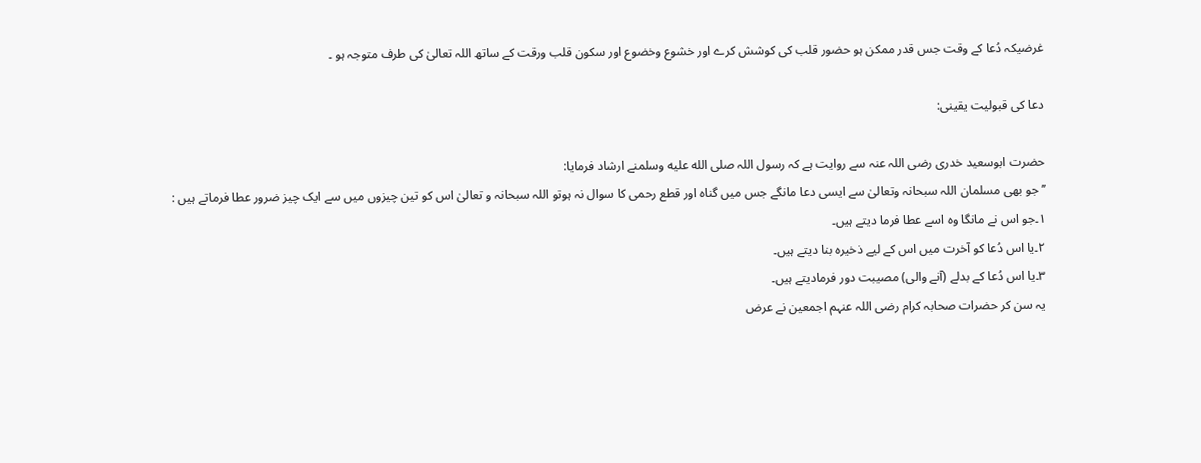غرضیکہ دُعا کے وقت جس قدر ممکن ہو حضور قلب کی کوشش کرے اور خشوع وخضوع اور سکون قلب ورقت کے ساتھ اللہ تعالیٰ کی طرف متوجہ ہو ۔

دعا کی قبولیت یقینی:

حضرت ابوسعید خدری رضی اللہ عنہ سے روایت ہے کہ رسول اللہ صلى الله عليه وسلمنے ارشاد فرمایا:
’’جو بھی مسلمان اللہ سبحانہ وتعالیٰ سے ایسی دعا مانگے جس میں گناہ اور قطع رحمی کا سوال نہ ہوتو اللہ سبحانہ و تعالیٰ اس کو تین چیزوں میں سے ایک چیز ضرور عطا فرماتے ہیں :
۱۔جو اس نے مانگا وہ اسے عطا فرما دیتے ہیں۔
۲۔یا اس دُعا کو آخرت میں اس کے لیے ذخیرہ بنا دیتے ہیں۔
۳۔یا اس دُعا کے بدلے (آنے والی) مصیبت دور فرمادیتے ہیں۔
یہ سن کر حضرات صحابہ کرام رضی اللہ عنہم اجمعین نے عرض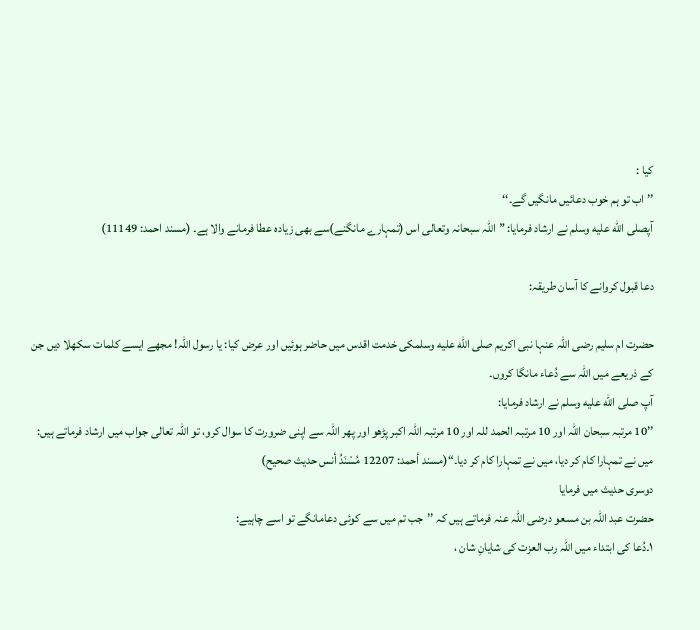کیا :
’’اب تو ہم خوب دعائیں مانگیں گے۔‘‘
آپصلى الله عليه وسلم نے ارشاد فرمایا: ”اللہ سبحانہ وتعالی اس (تمہارے مانگنے)سے بھی زیادہ عطا فرمانے والا ہے۔ (مسند احمد: 11149)

دعا قبول کروانے کا آسان طریقہ:

حضرت ام سلیم رضی اللہ عنہا نبی اکریم صلى الله عليه وسلمکی خدمت اقدس میں حاضر ہوئیں اور عرض کیا: یا رسول اللہ! مجھے ایسے کلمات سکھلا دیں جن کے ذریعے میں اللہ سے دُعاء مانگا کروں۔
آپ صلى الله عليه وسلم نے ارشاد فرمایا:
’’10 مرتبہ سبحان اللہ اور 10 مرتبہ الحمد للہ اور 10 مرتبہ اللہ اکبر پڑھو اور پھر اللہ سے اپنی ضرورت کا سوال کرو، تو اللہ تعالی جواب میں ارشاد فرماتے ہیں:
میں نے تمہارا کام کر دیا، میں نے تمہارا کام کر دیا۔“(مسند أحمد: 12207 مُسْنَدُ أنس حديث صحيح)
دوسری حدیث میں فرمایا
حضرت عبد اللہ بن مسعو درضی اللہ عنہ فرماتے ہیں کہ ’’جب تم میں سے کوئی دعامانگے تو اسے چاہیے:
۱۔دُعا کی ابتداء میں اللہ رب العزت کی شایانِ شان ،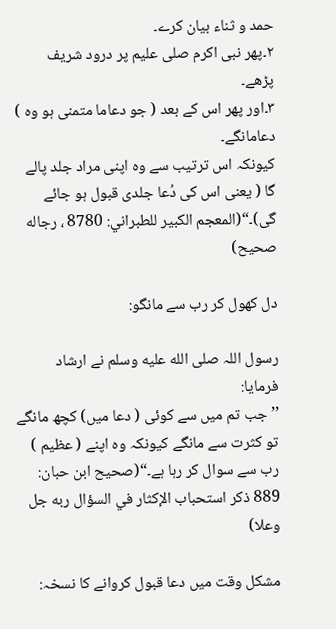حمد و ثناء بیان کرے۔
۲۔پھر نبی اکرم صلی علیم پر درود شریف پڑھے۔
۳۔اور پھر اس کے بعد ( جو دعاما متمنی ہو وہ ) دعامانگے۔
کیونکہ اس ترتیب سے وہ اپنی مراد جلد پالے گا ( یعنی اس کی دُعا جلدی قبول ہو جائے گی)۔“(المعجم الكبير للطبراني: 8780 ، رجاله صحيح)

دل کھول کر رب سے مانگو:

رسول اللہ صلى الله عليه وسلم نے ارشاد فرمایا:
’’جب تم میں سے کوئی ( دعا میں) کچھ مانگے تو کثرت سے مانگے کیونکہ وہ اپنے ( عظیم ) رب سے سوال کر رہا ہے۔“(صحيح ابن حبان: 889 ذكر استحباب الإكثار في السؤال ربه جل وعلا)

مشکل وقت میں دعا قبول کروانے کا نسخہ: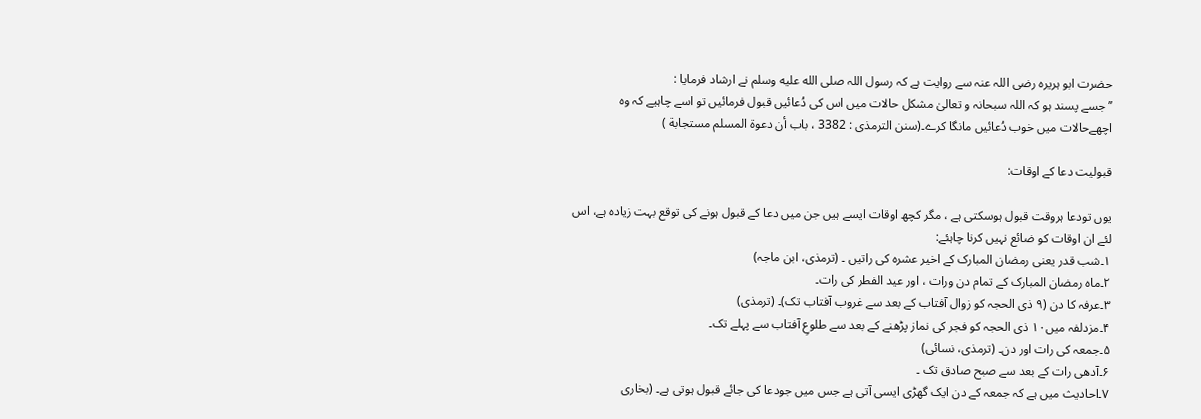حضرت ابو ہریرہ رضی اللہ عنہ سے روایت ہے کہ رسول اللہ صلى الله عليه وسلم نے ارشاد فرمایا :
’’ جسے پسند ہو کہ اللہ سبحانہ و تعالیٰ مشکل حالات میں اس کی دُعائیں قبول فرمائیں تو اسے چاہیے کہ وہ اچھےحالات میں خوب دُعائیں مانگا کرے۔(سنن الترمذی : 3382 ، باب أن دعوة المسلم مستجابة )

قبولیت دعا کے اوقات:

یوں تودعا ہروقت قبول ہوسکتی ہے ، مگر کچھ اوقات ایسے ہیں جن میں دعا کے قبول ہونے کی توقع بہت زیادہ ہے، اس لئے ان اوقات کو ضائع نہیں کرنا چاہئے:
۱۔شب قدر یعنی رمضان المبارک کے اخیر عشرہ کی راتیں ۔ (ترمذی، ابن ماجہ)
۲۔ماہ رمضان المبارک کے تمام دن ورات ، اور عید الفطر کی رات۔
۳۔عرفہ کا دن (۹ ذی الحجہ کو زوال آفتاب کے بعد سے غروب آفتاب تک)۔ (ترمذی)
۴۔مزدلفہ میں۱۰ ذی الحجہ کو فجر کی نماز پڑھنے کے بعد سے طلوعِ آفتاب سے پہلے تک۔
۵۔جمعہ کی رات اور دن۔ (ترمذی، نسائی)
۶۔آدھی رات کے بعد سے صبح صادق تک ۔
۷۔احادیث میں ہے کہ جمعہ کے دن ایک گھڑی ایسی آتی ہے جس میں جودعا کی جائے قبول ہوتی ہے۔ (بخاری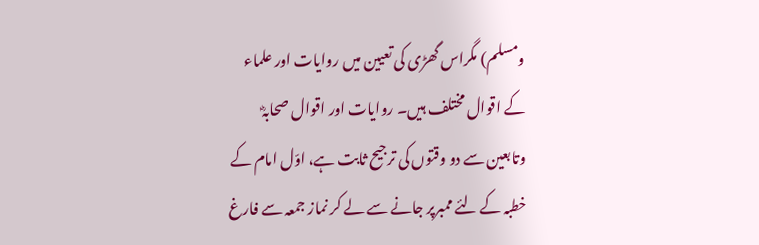ومسلم) مگراس گھڑی کی تعیین میں روایات اور علماء کے اقوال مختلف ہیں۔ روایات اور اقوال صحابہؓ وتابعین سے دو وقتوں کی ترجیح ثابت ہے، اوّل امام کے خطبہ کے لئے ممبرپر جانے سے لے کر نماز جمعہ سے فارغ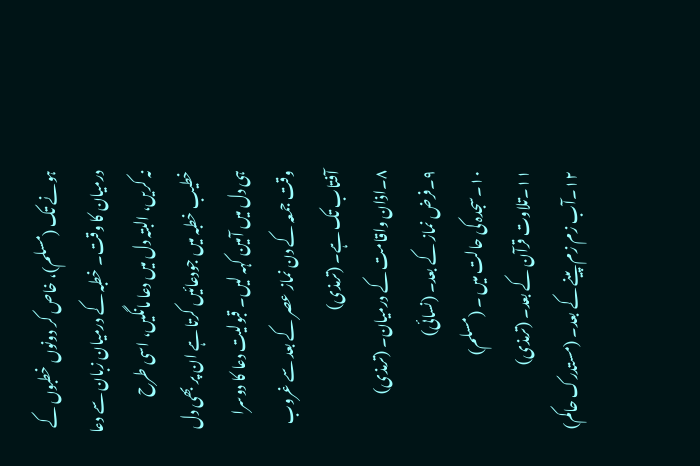ہونے تک (مسلم)، خاص کر دونوں خطبوں کے درمیان کا وقت۔ خطبہ کے درمیان زبان سے دعا نہ کریں، البتہ دل میں دعا مانگیں، اسی طرح خطیب خطبہ میں جودعائیں کرتا ہے ان پر بھی دل ہی دل میں آمین کہہ لیں۔ قبولیت دعا کا دوسرا وقت جمعہ کے دن نماز عصر کے بعد سے غروب آفتاب تک ہے۔ (ترمذی)
۸۔اذان واقامت کے درمیان۔ (ترمذی)
۹۔فرض نماز کے بعد۔ (نسائی)
۱۰۔سجدہ کی حالت میں ۔ (مسلم)
۱۱۔تلاوت قرآن کے بعد۔ (ترمذی)
۱۲۔آب زم زم پینے کے بعد۔ (مستدرک حاکم)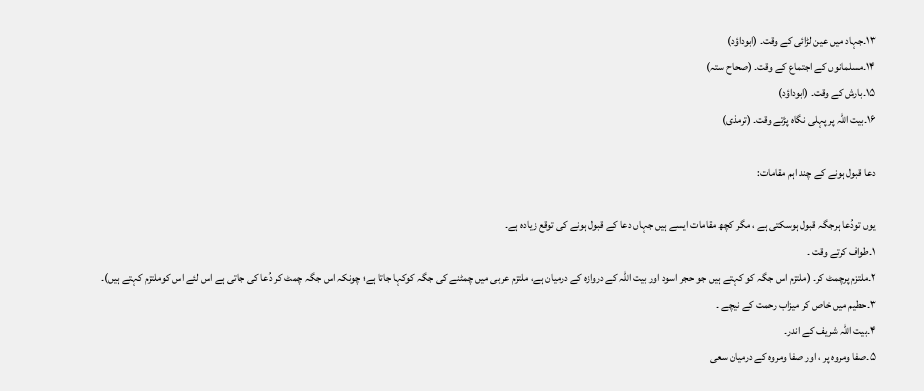۱۳۔جہاد میں عین لڑائی کے وقت۔ (ابوداؤد)
۱۴۔مسلمانوں کے اجتماع کے وقت۔ (صحاح ستہ)
۱۵۔بارش کے وقت۔ (ابوداؤد)
۱۶۔بیت اللہ پر پہلی نگاہ پڑتے وقت۔ (ترمذی)

دعا قبول ہونے کے چند اہم مقامات:

یوں تودُعا ہرجگہ قبول ہوسکتی ہے ، مگر کچھ مقامات ایسے ہیں جہاں دعا کے قبول ہونے کی توقع زیادہ ہے۔
۱۔طواف کرتے وقت ۔
۲۔ملتزم پرچمٹ کر۔ (ملتزم اس جگہ کو کہتے ہیں جو حجر اسود اور بیت اللہ کے دروازہ کے درمیان ہے، ملتزم عربی میں چمٹنے کی جگہ کوکہا جاتا ہے؛ چونکہ اس جگہ چمٹ کر دُعا کی جاتی ہے اس لئے اس کوملتزم کہتے ہیں)۔
۳۔حطیم میں خاص کر میزاب رحمت کے نیچے ۔
۴۔بیت اللہ شریف کے اندر۔
۵۔صفا ومروہ پر ، اور صفا ومروہ کے درمیان سعی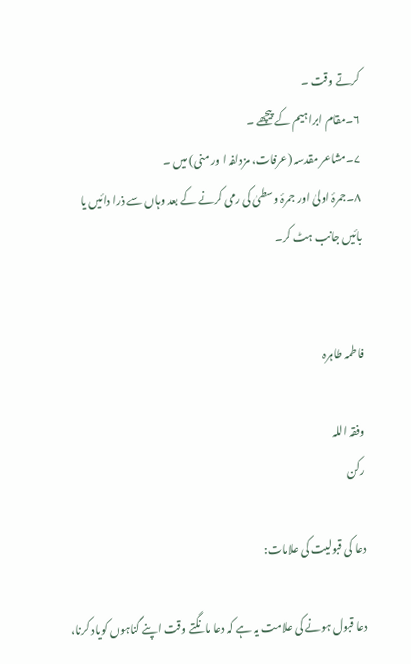کرتے وقت ۔
۶۔مقام ابراہیم کے پیچھے ۔
۷۔مشاعر مقدسہ (عرفات، مزدلفہ ا ور منی) میں ۔
۸۔جمرۂ اولیٰ اور جمرۂ وسطیٰ کی رمی کرنے کے بعد وہاں سے ذرا دائیں یا بائیں جانب ہٹ کر۔


فاطمہ طاہرہ

وفقہ اللہ
رکن

دعا کی قبولیت کی علامات:

دعا قبول ہونے کی علامت یہ ہے کہ دعا مانگتے وقت اپنے گناہوں کویاد کرنا،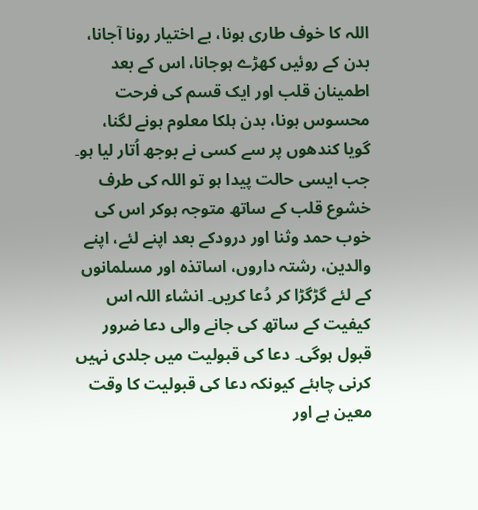اللہ کا خوف طاری ہونا، بے اختیار رونا آجانا، بدن کے روئیں کھڑے ہوجانا، اس کے بعد اطمینان قلب اور ایک قسم کی فرحت محسوس ہونا، بدن ہلکا معلوم ہونے لگنا، گویا کندھوں پر سے کسی نے بوجھ اُتار لیا ہو۔ جب ایسی حالت پیدا ہو تو اللہ کی طرف خشوع قلب کے ساتھ متوجہ ہوکر اس کی خوب حمد وثنا اور درودکے بعد اپنے لئے، اپنے والدین، رشتہ داروں، اساتذہ اور مسلمانوں کے لئے گڑگڑا کر دُعا کریں۔ انشاء اللہ اس کیفیت کے ساتھ کی جانے والی دعا ضرور قبول ہوگی۔ دعا کی قبولیت میں جلدی نہیں کرنی چاہئے کیونکہ دعا کی قبولیت کا وقت معین ہے اور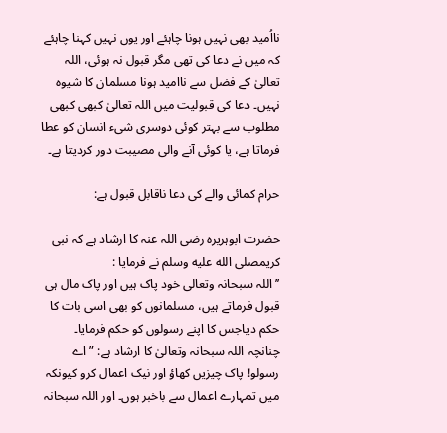نااُمید بھی نہیں ہونا چاہئے اور یوں نہیں کہنا چاہئے کہ میں نے دعا کی تھی مگر قبول نہ ہوئی، اللہ تعالیٰ کے فضل سے ناامید ہونا مسلمان کا شیوہ نہیں۔ دعا کی قبولیت میں اللہ تعالیٰ کبھی کبھی مطلوب سے بہتر کوئی دوسری شیء انسان کو عطا فرماتا ہے، یا کوئی آنے والی مصیبت دور کردیتا ہے۔

حرام کمائی والے کی دعا ناقابل قبول ہے:

حضرت ابوہریرہ رضی اللہ عنہ کا ارشاد ہے کہ نبی کریمصلى الله عليه وسلم نے فرمایا :
’’اللہ سبحانہ وتعالی خود پاک ہیں اور پاک مال ہی قبول فرماتے ہیں، مسلمانوں کو بھی اسی بات کا حکم دیاجس کا اپنے رسولوں کو حکم فرمایا۔ چنانچہ اللہ سبحانہ وتعالیٰ کا ارشاد ہے: ”اے رسولو! پاک چیزیں کھاؤ اور نیک اعمال کرو کیونکہ میں تمہارے اعمال سے باخبر ہوں۔ اور اللہ سبحانہ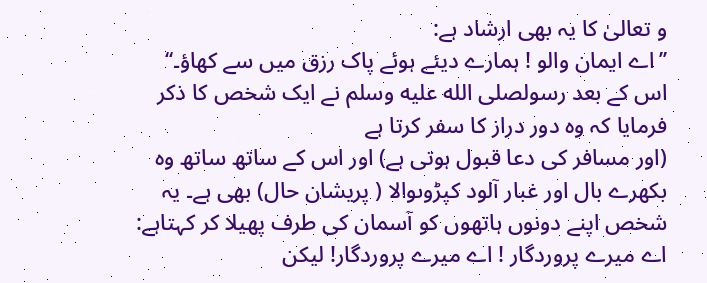و تعالیٰ کا یہ بھی ارشاد ہے:
’’اے ایمان والو ! ہمارے دیئے ہوئے پاک رزق میں سے کھاؤ۔‘‘
اس کے بعد رسولصلى الله عليه وسلم نے ایک شخص کا ذکر فرمایا کہ وہ دور دراز کا سفر کرتا ہے
(اور مسافر کی دعا قبول ہوتی ہے) اور اس کے ساتھ ساتھ وہ بکھرے بال اور غبار آلود کپڑوںوالا ( پریشان حال) بھی ہے۔ یہ شخص اپنے دونوں ہاتھوں کو آسمان کی طرف پھیلا کر کہتاہے: اے میرے پروردگار ! اے میرے پروردگار! لیکن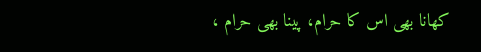کھانا بھی اس کا حرام، پینا بھی حرام ،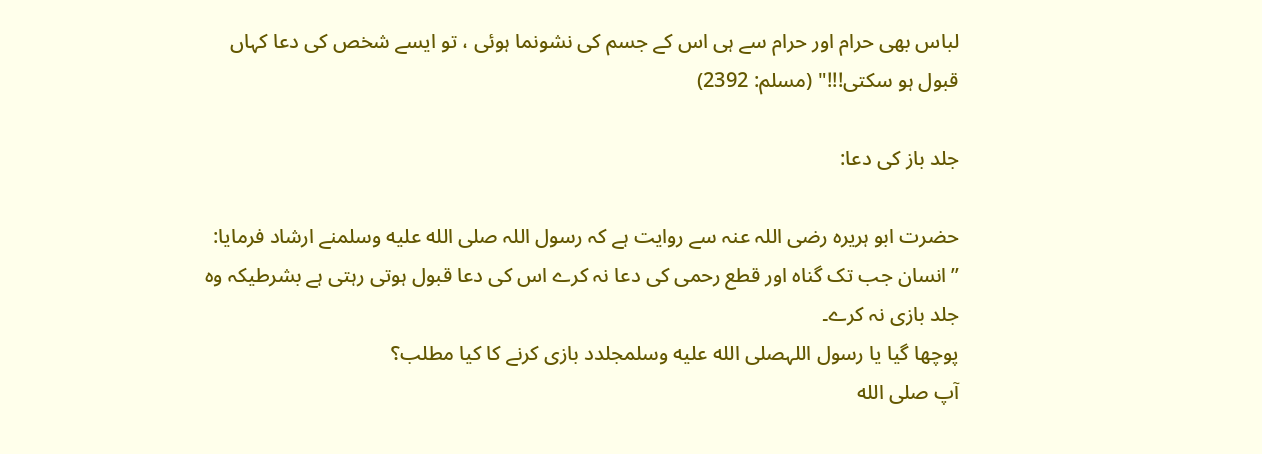لباس بھی حرام اور حرام سے ہی اس کے جسم کی نشونما ہوئی ، تو ایسے شخص کی دعا کہاں قبول ہو سکتی!!!" (مسلم: 2392)

جلد باز کی دعا:

حضرت ابو ہریرہ رضی اللہ عنہ سے روایت ہے کہ رسول اللہ صلى الله عليه وسلمنے ارشاد فرمایا:
’’انسان جب تک گناہ اور قطع رحمی کی دعا نہ کرے اس کی دعا قبول ہوتی رہتی ہے بشرطیکہ وہ جلد بازی نہ کرے۔
پوچھا گیا یا رسول اللہصلى الله عليه وسلمجلدد بازی کرنے کا کیا مطلب؟
آپ صلى الله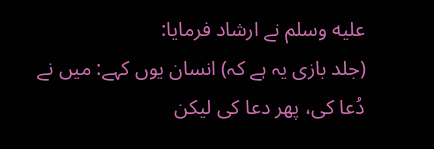عليه وسلم نے ارشاد فرمایا:
(جلد بازی یہ ہے کہ) انسان یوں کہے: میں نے دُعا کی، پھر دعا کی لیکن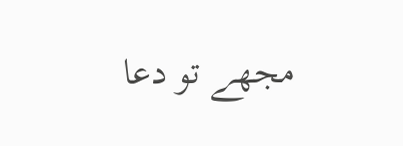مجھے تو دعا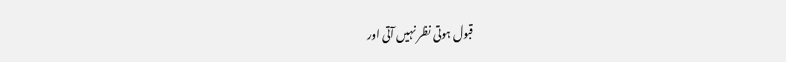قبول ہوتی نظر نہیں آتی اور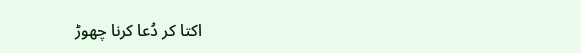اکتا کر دُعا کرنا چھوڑ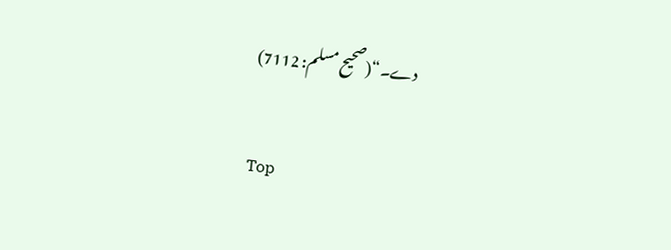دے۔“(صحیح مسلم: 7112)

Top